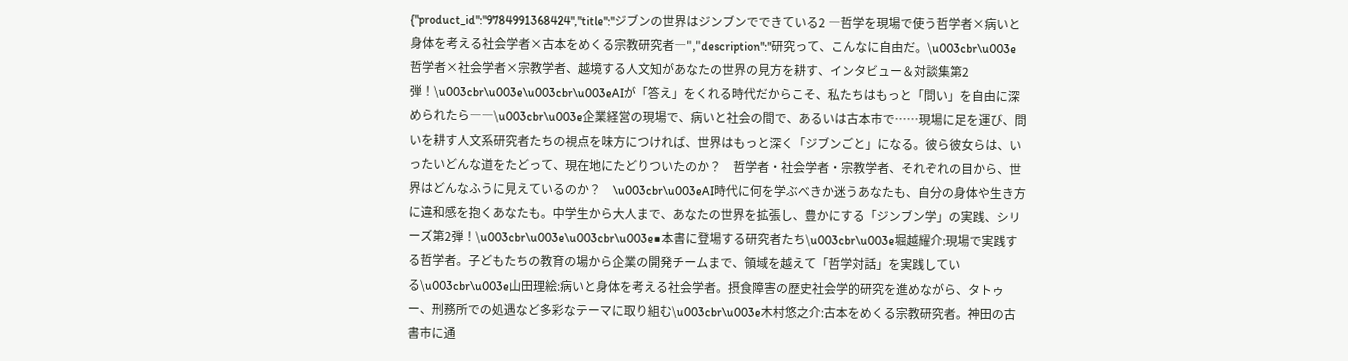{"product_id":"9784991368424","title":"ジブンの世界はジンブンでできている2 ―哲学を現場で使う哲学者×病いと身体を考える社会学者×古本をめくる宗教研究者―","description":"研究って、こんなに自由だ。\u003cbr\u003e哲学者×社会学者×宗教学者、越境する人文知があなたの世界の見方を耕す、インタビュー＆対談集第2弾！\u003cbr\u003e\u003cbr\u003eAIが「答え」をくれる時代だからこそ、私たちはもっと「問い」を自由に深められたら――\u003cbr\u003e企業経営の現場で、病いと社会の間で、あるいは古本市で……現場に足を運び、問いを耕す人文系研究者たちの視点を味方につければ、世界はもっと深く「ジブンごと」になる。彼ら彼女らは、いったいどんな道をたどって、現在地にたどりついたのか？　哲学者・社会学者・宗教学者、それぞれの目から、世界はどんなふうに見えているのか？　\u003cbr\u003eAI時代に何を学ぶべきか迷うあなたも、自分の身体や生き方に違和感を抱くあなたも。中学生から大人まで、あなたの世界を拡張し、豊かにする「ジンブン学」の実践、シリーズ第2弾！\u003cbr\u003e\u003cbr\u003e■本書に登場する研究者たち\u003cbr\u003e堀越耀介:現場で実践する哲学者。子どもたちの教育の場から企業の開発チームまで、領域を越えて「哲学対話」を実践している\u003cbr\u003e山田理絵:病いと身体を考える社会学者。摂食障害の歴史社会学的研究を進めながら、タトゥー、刑務所での処遇など多彩なテーマに取り組む\u003cbr\u003e木村悠之介:古本をめくる宗教研究者。神田の古書市に通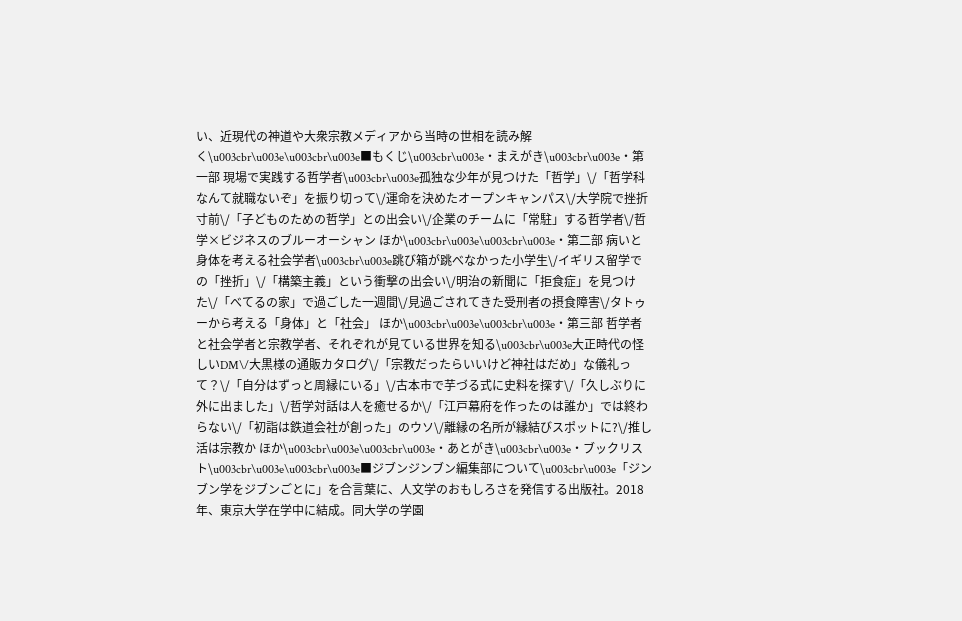い、近現代の神道や大衆宗教メディアから当時の世相を読み解く\u003cbr\u003e\u003cbr\u003e■もくじ\u003cbr\u003e・まえがき\u003cbr\u003e・第一部 現場で実践する哲学者\u003cbr\u003e孤独な少年が見つけた「哲学」\/「哲学科なんて就職ないぞ」を振り切って\/運命を決めたオープンキャンパス\/大学院で挫折寸前\/「子どものための哲学」との出会い\/企業のチームに「常駐」する哲学者\/哲学×ビジネスのブルーオーシャン ほか\u003cbr\u003e\u003cbr\u003e・第二部 病いと身体を考える社会学者\u003cbr\u003e跳び箱が跳べなかった小学生\/イギリス留学での「挫折」\/「構築主義」という衝撃の出会い\/明治の新聞に「拒食症」を見つけた\/「べてるの家」で過ごした一週間\/見過ごされてきた受刑者の摂食障害\/タトゥーから考える「身体」と「社会」 ほか\u003cbr\u003e\u003cbr\u003e・第三部 哲学者と社会学者と宗教学者、それぞれが見ている世界を知る\u003cbr\u003e大正時代の怪しいDM\/大黒様の通販カタログ\/「宗教だったらいいけど神社はだめ」な儀礼って？\/「自分はずっと周縁にいる」\/古本市で芋づる式に史料を探す\/「久しぶりに外に出ました」\/哲学対話は人を癒せるか\/「江戸幕府を作ったのは誰か」では終わらない\/「初詣は鉄道会社が創った」のウソ\/離縁の名所が縁結びスポットに?\/推し活は宗教か ほか\u003cbr\u003e\u003cbr\u003e・あとがき\u003cbr\u003e・ブックリスト\u003cbr\u003e\u003cbr\u003e■ジブンジンブン編集部について\u003cbr\u003e「ジンブン学をジブンごとに」を合言葉に、人文学のおもしろさを発信する出版社。2018年、東京大学在学中に結成。同大学の学園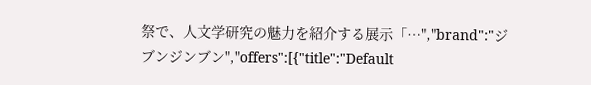祭で、人文学研究の魅力を紹介する展示「…","brand":"ジブンジンブン","offers":[{"title":"Default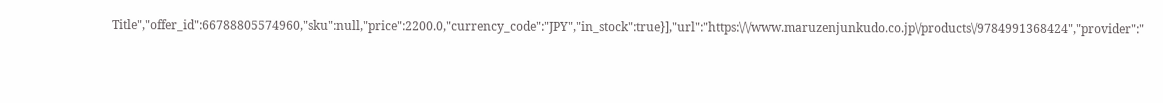Title","offer_id":66788805574960,"sku":null,"price":2200.0,"currency_code":"JPY","in_stock":true}],"url":"https:\/\/www.maruzenjunkudo.co.jp\/products\/9784991368424","provider":"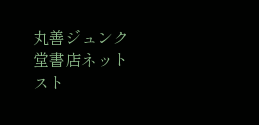丸善ジュンク堂書店ネットスト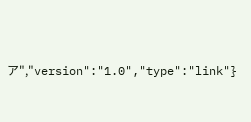ア","version":"1.0","type":"link"}